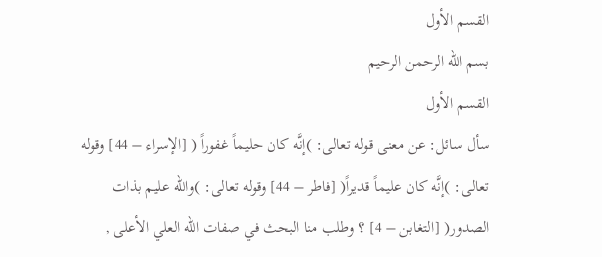القسم الأول
بسم الله الرحمن الرحيم
القسم الأول
سأل سائل: عن معنى قوله تعالى: )إنَّه كان حليماً غفوراً ( [الإسراء – 44] وقوله تعالى: )إنَّه كان عليماً قديراً( [فاطر – 44] وقوله تعالى: )والله عليم بذات الصدور( [التغابن – 4] ؟ وطلب منا البحث في صفات الله العلي الأعلى ,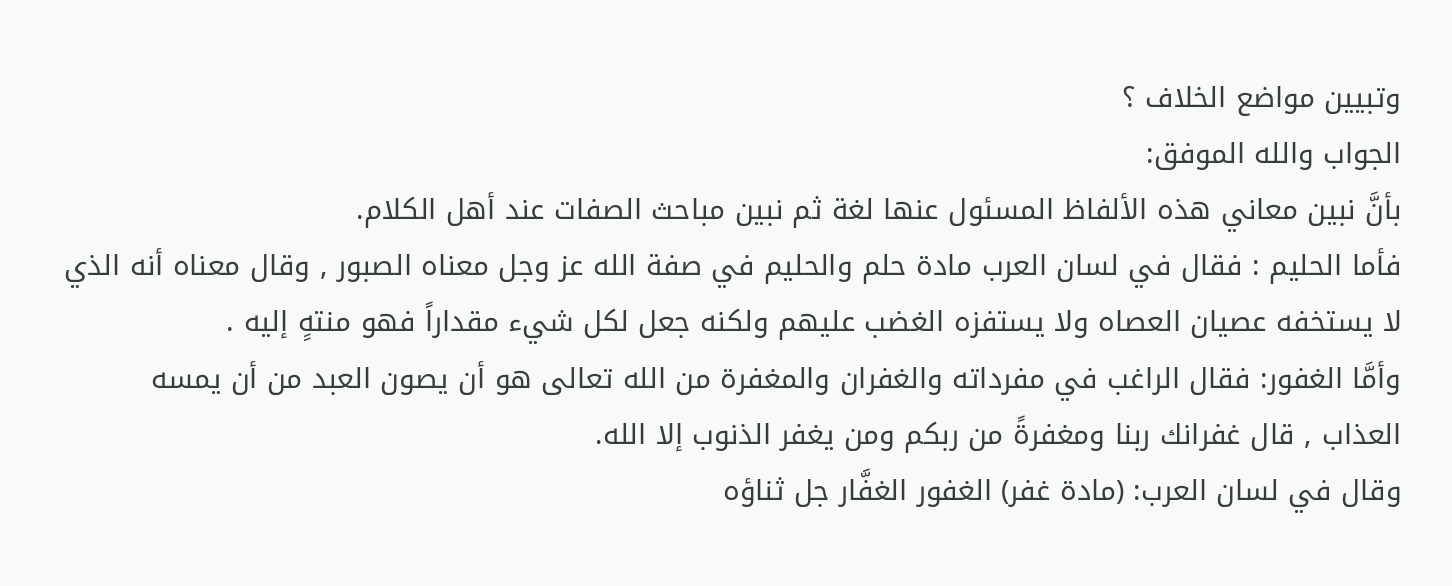وتبيين مواضع الخلاف ؟
الجواب والله الموفق:
بأنَّ نبين معاني هذه الألفاظ المسئول عنها لغة ثم نبين مباحث الصفات عند أهل الكلام.
فأما الحليم : فقال في لسان العرب مادة حلم والحليم في صفة الله عز وجل معناه الصبور , وقال معناه أنه الذي لا يستخفه عصيان العصاه ولا يستفزه الغضب عليهم ولكنه جعل لكل شيء مقداراً فهو منتهٍ إليه .
وأمَّا الغفور: فقال الراغب في مفرداته والغفران والمغفرة من الله تعالى هو أن يصون العبد من أن يمسه العذاب , قال غفرانك ربنا ومغفرةً من ربكم ومن يغفر الذنوب إلا الله.
وقال في لسان العرب: (مادة غفر) الغفور الغفَّار جل ثناؤه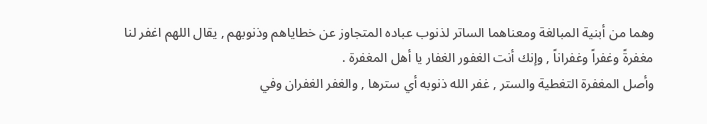وهما من أبنية المبالغة ومعناهما الساتر لذنوب عباده المتجاوز عن خطاياهم وذنوبهم , يقال اللهم اغفر لنا مغفرةً وغفراً وغفراناً , وإنك أنت الغفور الغفار يا أهل المغفرة .
وأصل المغفرة التغطية والستر , غفر الله ذنوبه أي سترها , والغفر الغفران وفي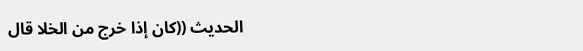الحديث ((كان إذا خرج من الخلا قال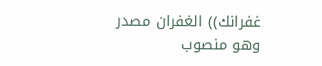غفرانك)) الغفران مصدر وهو منصوب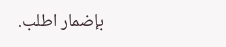بإضمار اطلب.